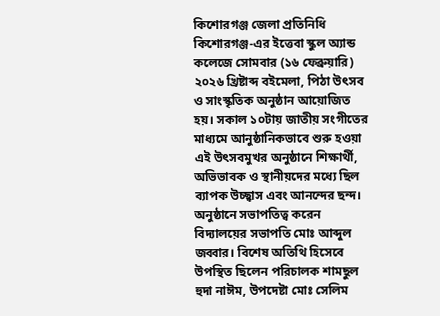কিশোরগঞ্জ জেলা প্রতিনিধি
কিশোরগঞ্জ-এর ইত্তেবা স্কুল অ্যান্ড কলেজে সোমবার (১৬ ফেব্রুয়ারি) ২০২৬ খ্রিষ্টাব্দ বইমেলা, পিঠা উৎসব ও সাংস্কৃতিক অনুষ্ঠান আয়োজিত হয়। সকাল ১০টায় জাতীয় সংগীতের মাধ্যমে আনুষ্ঠানিকভাবে শুরু হওয়া এই উৎসবমুখর অনুষ্ঠানে শিক্ষার্থী, অভিভাবক ও স্থানীয়দের মধ্যে ছিল ব্যাপক উচ্ছ্বাস এবং আনন্দের ছন্দ।
অনুষ্ঠানে সভাপতিত্ব করেন বিদ্যালয়ের সভাপতি মোঃ আব্দুল জব্বার। বিশেষ অতিথি হিসেবে উপস্থিত ছিলেন পরিচালক শামছুল হুদা নাঈম, উপদেষ্টা মোঃ সেলিম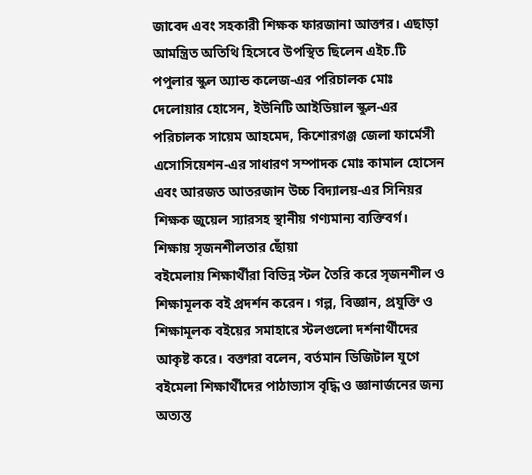জাবেদ এবং সহকারী শিক্ষক ফারজানা আক্তার। এছাড়া আমন্ত্রিত অতিথি হিসেবে উপস্থিত ছিলেন এইচ.টি পপুলার স্কুল অ্যান্ড কলেজ-এর পরিচালক মোঃ দেলোয়ার হোসেন, ইউনিটি আইডিয়াল স্কুল-এর পরিচালক সায়েম আহমেদ, কিশোরগঞ্জ জেলা ফার্মেসী এসোসিয়েশন-এর সাধারণ সম্পাদক মোঃ কামাল হোসেন এবং আরজত আতরজান উচ্চ বিদ্যালয়-এর সিনিয়র শিক্ষক জুয়েল স্যারসহ স্থানীয় গণ্যমান্য ব্যক্তিবর্গ।
শিক্ষায় সৃজনশীলতার ছোঁয়া
বইমেলায় শিক্ষার্থীরা বিভিন্ন স্টল তৈরি করে সৃজনশীল ও শিক্ষামূলক বই প্রদর্শন করেন। গল্প, বিজ্ঞান, প্রযুক্তি ও শিক্ষামূলক বইয়ের সমাহারে স্টলগুলো দর্শনার্থীদের আকৃষ্ট করে। বক্তারা বলেন, বর্তমান ডিজিটাল যুগে বইমেলা শিক্ষার্থীদের পাঠাভ্যাস বৃদ্ধি ও জ্ঞানার্জনের জন্য অত্যন্ত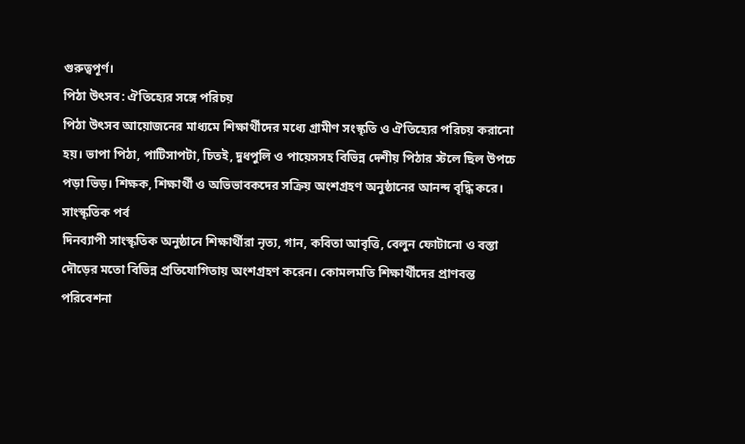গুরুত্বপূর্ণ।
পিঠা উৎসব: ঐতিহ্যের সঙ্গে পরিচয়
পিঠা উৎসব আয়োজনের মাধ্যমে শিক্ষার্থীদের মধ্যে গ্রামীণ সংস্কৃতি ও ঐতিহ্যের পরিচয় করানো হয়। ভাপা পিঠা, পাটিসাপটা, চিতই, দুধপুলি ও পায়েসসহ বিভিন্ন দেশীয় পিঠার স্টলে ছিল উপচে পড়া ভিড়। শিক্ষক, শিক্ষার্থী ও অভিভাবকদের সক্রিয় অংশগ্রহণ অনুষ্ঠানের আনন্দ বৃদ্ধি করে।
সাংস্কৃতিক পর্ব
দিনব্যাপী সাংস্কৃতিক অনুষ্ঠানে শিক্ষার্থীরা নৃত্য, গান, কবিতা আবৃত্তি, বেলুন ফোটানো ও বস্তা দৌড়ের মতো বিভিন্ন প্রতিযোগিতায় অংশগ্রহণ করেন। কোমলমতি শিক্ষার্থীদের প্রাণবন্ত পরিবেশনা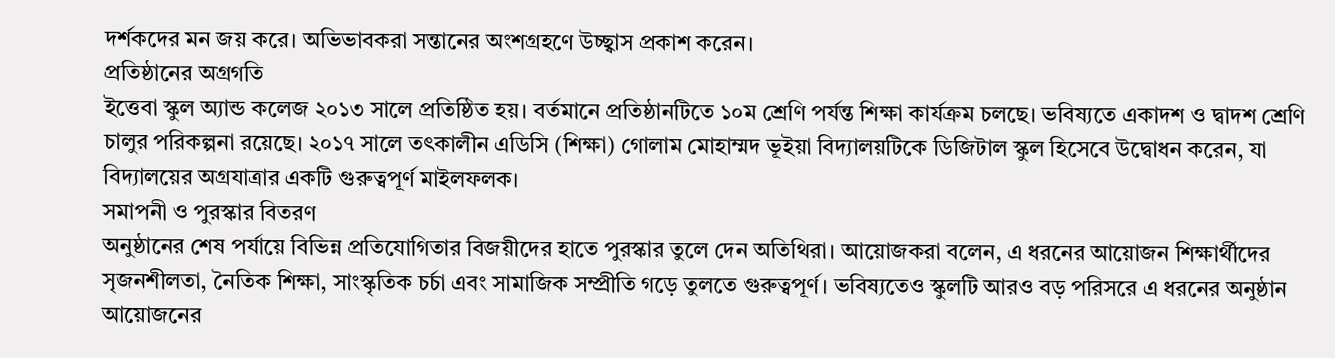দর্শকদের মন জয় করে। অভিভাবকরা সন্তানের অংশগ্রহণে উচ্ছ্বাস প্রকাশ করেন।
প্রতিষ্ঠানের অগ্রগতি
ইত্তেবা স্কুল অ্যান্ড কলেজ ২০১৩ সালে প্রতিষ্ঠিত হয়। বর্তমানে প্রতিষ্ঠানটিতে ১০ম শ্রেণি পর্যন্ত শিক্ষা কার্যক্রম চলছে। ভবিষ্যতে একাদশ ও দ্বাদশ শ্রেণি চালুর পরিকল্পনা রয়েছে। ২০১৭ সালে তৎকালীন এডিসি (শিক্ষা) গোলাম মোহাম্মদ ভূইয়া বিদ্যালয়টিকে ডিজিটাল স্কুল হিসেবে উদ্বোধন করেন, যা বিদ্যালয়ের অগ্রযাত্রার একটি গুরুত্বপূর্ণ মাইলফলক।
সমাপনী ও পুরস্কার বিতরণ
অনুষ্ঠানের শেষ পর্যায়ে বিভিন্ন প্রতিযোগিতার বিজয়ীদের হাতে পুরস্কার তুলে দেন অতিথিরা। আয়োজকরা বলেন, এ ধরনের আয়োজন শিক্ষার্থীদের সৃজনশীলতা, নৈতিক শিক্ষা, সাংস্কৃতিক চর্চা এবং সামাজিক সম্প্রীতি গড়ে তুলতে গুরুত্বপূর্ণ। ভবিষ্যতেও স্কুলটি আরও বড় পরিসরে এ ধরনের অনুষ্ঠান আয়োজনের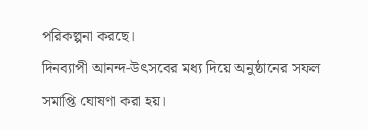পরিকল্পনা করছে।
দিনব্যাপী আনন্দ-উৎসবের মধ্য দিয়ে অনুষ্ঠানের সফল সমাপ্তি ঘোষণা করা হয়।